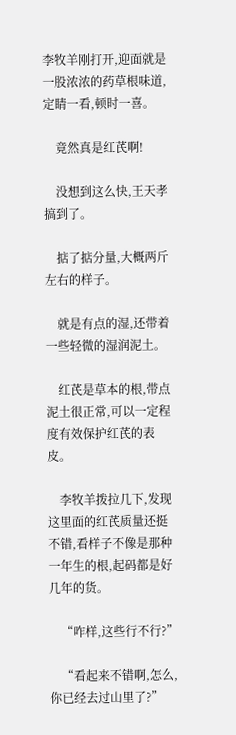李牧羊刚打开,迎面就是一股浓浓的药草根味道,定睛一看,顿时一喜。

    竟然真是红芪啊!

    没想到这么快,王天孝搞到了。

    掂了掂分量,大概两斤左右的样子。

    就是有点的湿,还带着一些轻微的湿润泥土。

    红芪是草本的根,带点泥土很正常,可以一定程度有效保护红芪的表皮。

    李牧羊拨拉几下,发现这里面的红芪质量还挺不错,看样子不像是那种一年生的根,起码都是好几年的货。

    “咋样,这些行不行?”

    “看起来不错啊,怎么,你已经去过山里了?”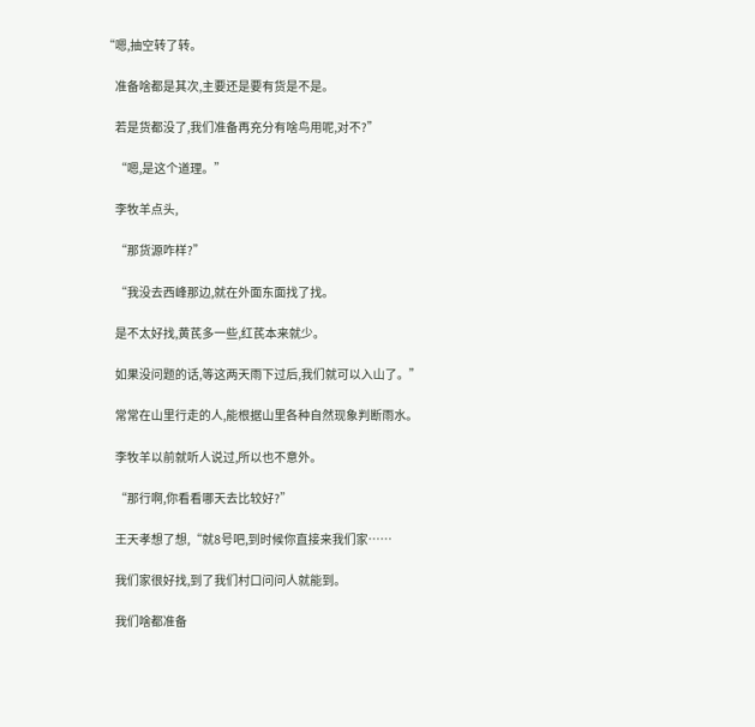“嗯,抽空转了转。

    准备啥都是其次,主要还是要有货是不是。

    若是货都没了,我们准备再充分有啥鸟用呢,对不?”

    “嗯,是这个道理。”

    李牧羊点头,

    “那货源咋样?”

    “我没去西峰那边,就在外面东面找了找。

    是不太好找,黄芪多一些,红芪本来就少。

    如果没问题的话,等这两天雨下过后,我们就可以入山了。”

    常常在山里行走的人,能根据山里各种自然现象判断雨水。

    李牧羊以前就听人说过,所以也不意外。

    “那行啊,你看看哪天去比较好?”

    王天孝想了想,“就8号吧,到时候你直接来我们家……

    我们家很好找,到了我们村口问问人就能到。

    我们啥都准备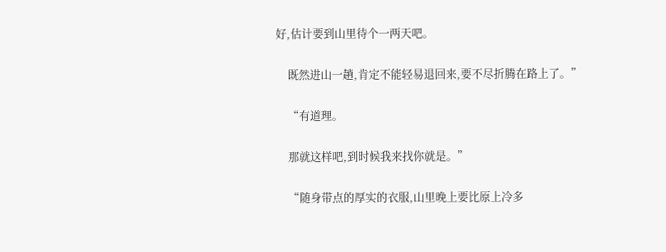好,估计要到山里待个一两天吧。

    既然进山一趟,肯定不能轻易退回来,要不尽折腾在路上了。”

    “有道理。

    那就这样吧,到时候我来找你就是。”

    “随身带点的厚实的衣服,山里晚上要比原上冷多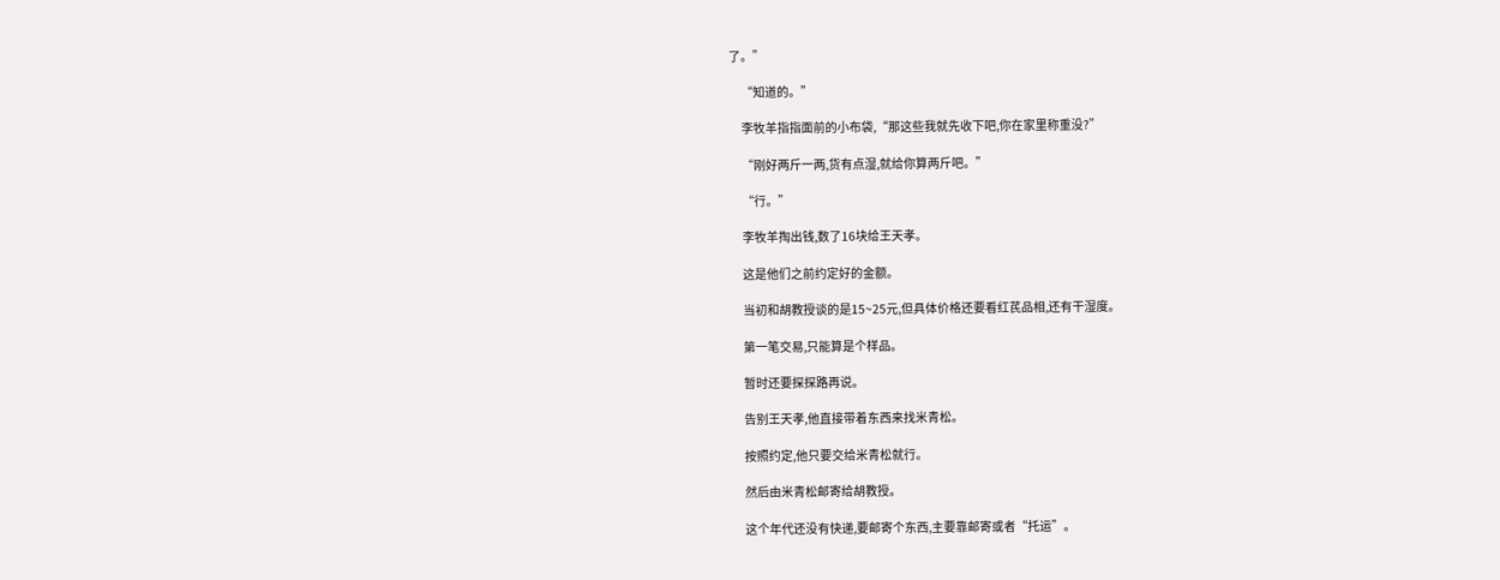了。”

    “知道的。”

    李牧羊指指面前的小布袋,“那这些我就先收下吧,你在家里称重没?”

    “刚好两斤一两,货有点湿,就给你算两斤吧。”

    “行。”

    李牧羊掏出钱,数了16块给王天孝。

    这是他们之前约定好的金额。

    当初和胡教授谈的是15~25元,但具体价格还要看红芪品相,还有干湿度。

    第一笔交易,只能算是个样品。

    暂时还要探探路再说。

    告别王天孝,他直接带着东西来找米青松。

    按照约定,他只要交给米青松就行。

    然后由米青松邮寄给胡教授。

    这个年代还没有快递,要邮寄个东西,主要靠邮寄或者“托运”。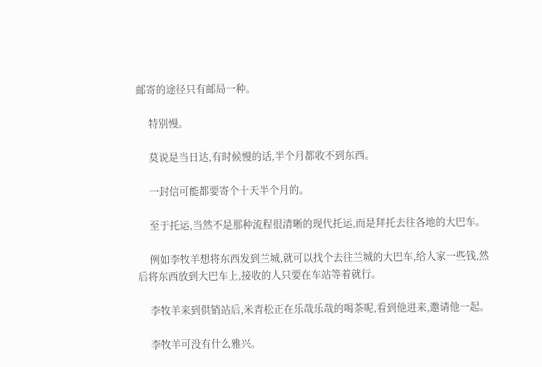邮寄的途径只有邮局一种。

    特别慢。

    莫说是当日达,有时候慢的话,半个月都收不到东西。

    一封信可能都要寄个十天半个月的。

    至于托运,当然不是那种流程很清晰的现代托运,而是拜托去往各地的大巴车。

    例如李牧羊想将东西发到兰城,就可以找个去往兰城的大巴车,给人家一些钱,然后将东西放到大巴车上,接收的人只要在车站等着就行。

    李牧羊来到供销站后,米青松正在乐哉乐哉的喝茶呢,看到他进来,邀请他一起。

    李牧羊可没有什么雅兴。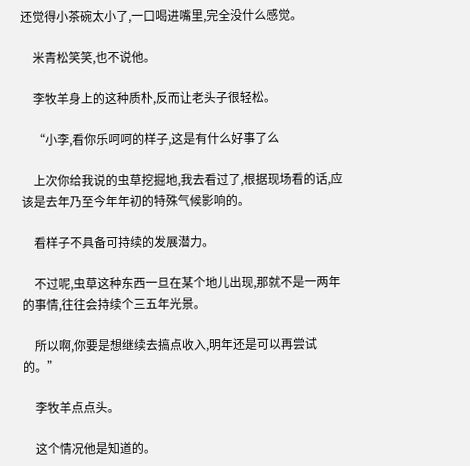还觉得小茶碗太小了,一口喝进嘴里,完全没什么感觉。

    米青松笑笑,也不说他。

    李牧羊身上的这种质朴,反而让老头子很轻松。

    “小李,看你乐呵呵的样子,这是有什么好事了么

    上次你给我说的虫草挖掘地,我去看过了,根据现场看的话,应该是去年乃至今年年初的特殊气候影响的。

    看样子不具备可持续的发展潜力。

    不过呢,虫草这种东西一旦在某个地儿出现,那就不是一两年的事情,往往会持续个三五年光景。

    所以啊,你要是想继续去搞点收入,明年还是可以再尝试的。”

    李牧羊点点头。

    这个情况他是知道的。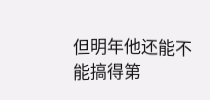但明年他还能不能搞得第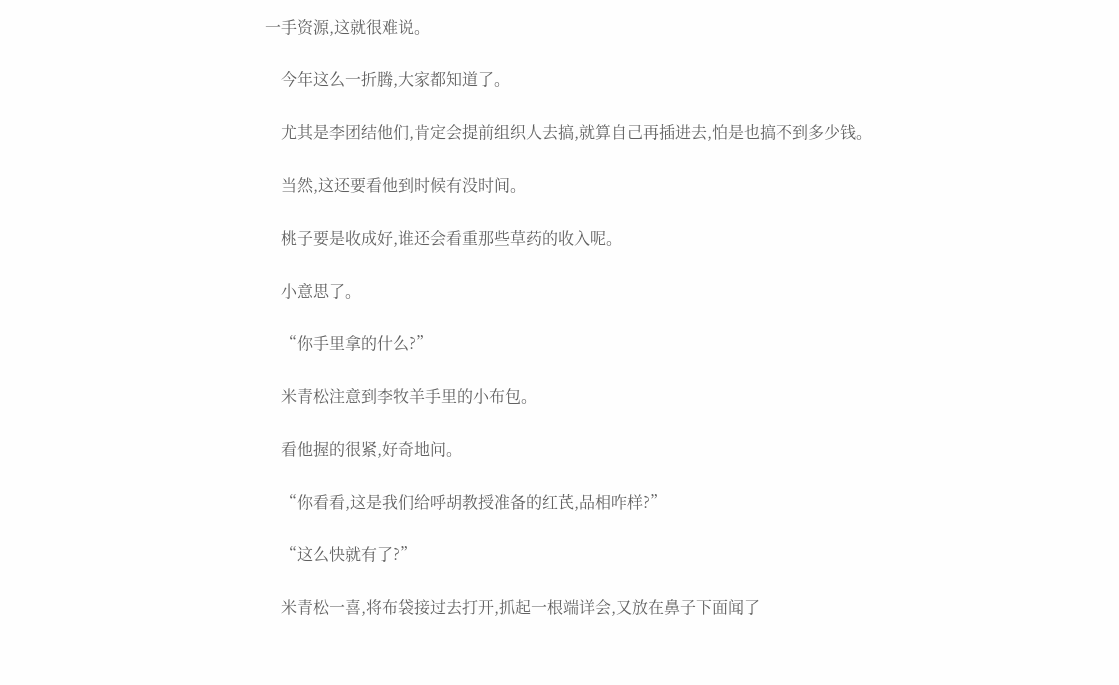一手资源,这就很难说。

    今年这么一折腾,大家都知道了。

    尤其是李团结他们,肯定会提前组织人去搞,就算自己再插进去,怕是也搞不到多少钱。

    当然,这还要看他到时候有没时间。

    桃子要是收成好,谁还会看重那些草药的收入呢。

    小意思了。

    “你手里拿的什么?”

    米青松注意到李牧羊手里的小布包。

    看他握的很紧,好奇地问。

    “你看看,这是我们给呼胡教授准备的红芪,品相咋样?”

    “这么快就有了?”

    米青松一喜,将布袋接过去打开,抓起一根端详会,又放在鼻子下面闻了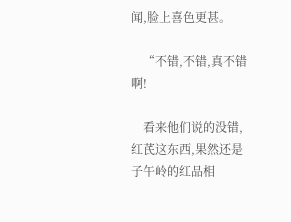闻,脸上喜色更甚。

    “不错,不错,真不错啊!

    看来他们说的没错,红芪这东西,果然还是子午岭的红品相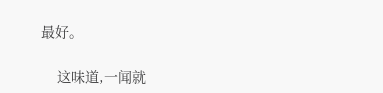最好。

    这味道,一闻就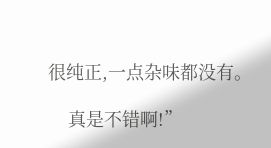很纯正,一点杂味都没有。

    真是不错啊!”